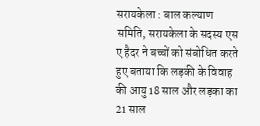सरायकेला : बाल कल्याण समिति, सरायकेला के सदस्य एस ए हैदर ने बच्चों को संबोधित करते हुए बताया कि लड़की के विवाह की आयु 18 साल और लड़का का 21 साल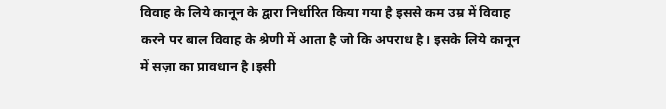विवाह के लिये कानून के द्वारा निर्धारित किया गया है इससे कम उम्र में विवाह करने पर बाल विवाह के श्रेणी में आता है जो कि अपराध है। इसके लिये कानून में सज़ा का प्रावधान है।इसी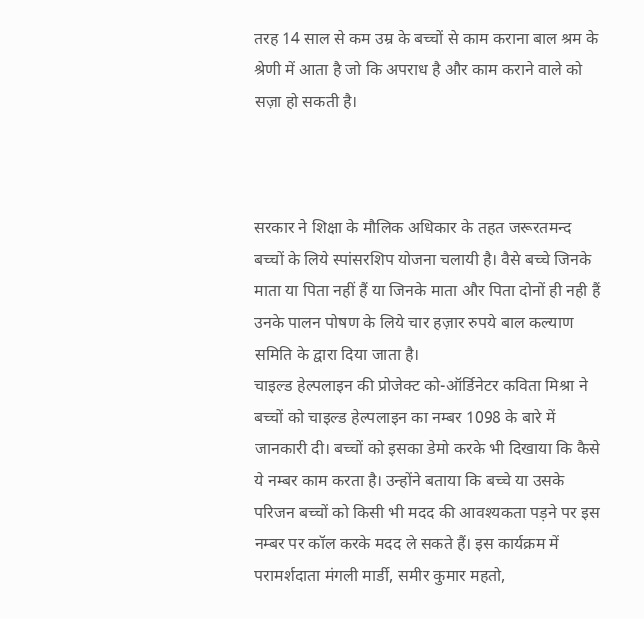तरह 14 साल से कम उम्र के बच्चों से काम कराना बाल श्रम के श्रेणी में आता है जो कि अपराध है और काम कराने वाले को सज़ा हो सकती है।



सरकार ने शिक्षा के मौलिक अधिकार के तहत जरूरतमन्द बच्चों के लिये स्पांसरशिप योजना चलायी है। वैसे बच्चे जिनके माता या पिता नहीं हैं या जिनके माता और पिता दोनों ही नही हैं उनके पालन पोषण के लिये चार हज़ार रुपये बाल कल्याण समिति के द्वारा दिया जाता है।
चाइल्ड हेल्पलाइन की प्रोजेक्ट को-ऑर्डिनेटर कविता मिश्रा ने बच्चों को चाइल्ड हेल्पलाइन का नम्बर 1098 के बारे में जानकारी दी। बच्चों को इसका डेमो करके भी दिखाया कि कैसे ये नम्बर काम करता है। उन्होंने बताया कि बच्चे या उसके परिजन बच्चों को किसी भी मदद की आवश्यकता पड़ने पर इस नम्बर पर कॉल करके मदद ले सकते हैं। इस कार्यक्रम में परामर्शदाता मंगली मार्डी, समीर कुमार महतो,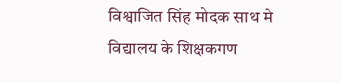विश्वाजित सिंह मोदक साथ मे विद्यालय के शिक्षकगण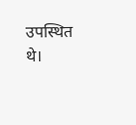उपस्थित थे।